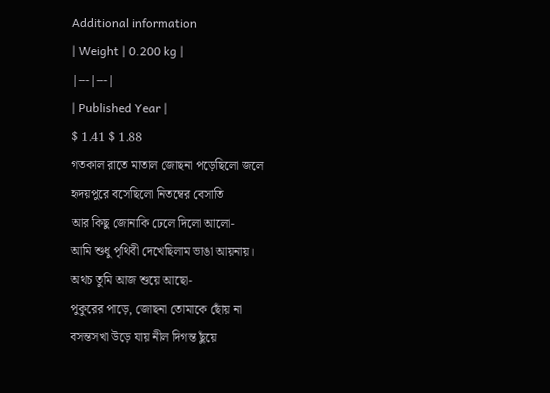Additional information
| Weight | 0.200 kg |
|---|---|
| Published Year |
$ 1.41 $ 1.88
গতকাল রাতে মাতাল জোছনা পড়েছিলো জলে
হৃদয়পুরে বসেছিলো নিতম্বের বেসাতি
আর কিছু জোনাকি ঢেলে দিলো আলো-
আমি শুধু পৃথিবী দেখেছিলাম ভাঙা আয়নায়।
অথচ তুমি আজ শুয়ে আছো-
পুকুরের পাড়ে, জোছনা তোমাকে ছোঁয় না
বসন্তসখা উড়ে যায় নীল দিগন্ত ছুঁয়ে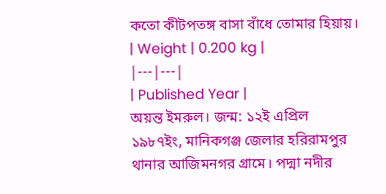কতো কীটপতঙ্গ বাসা বাঁধে তোমার হিয়ায়।
| Weight | 0.200 kg |
|---|---|
| Published Year |
অয়ন্ত ইমরুল। জন্ম: ১২ই এপ্রিল ১৯৮৭ইং, মানিকগঞ্জ জেলার হরিরামপুর থানার আজিমনগর গ্রামে। পদ্মা নদীর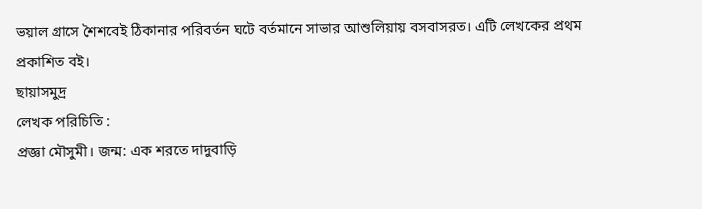ভয়াল গ্রাসে শৈশবেই ঠিকানার পরিবর্তন ঘটে বর্তমানে সাভার আশুলিয়ায় বসবাসরত। এটি লেখকের প্রথম প্রকাশিত বই।
ছায়াসমুদ্র
লেখক পরিচিতি :
প্রজ্ঞা মৌসুমী। জন্ম: এক শরতে দাদুবাড়ি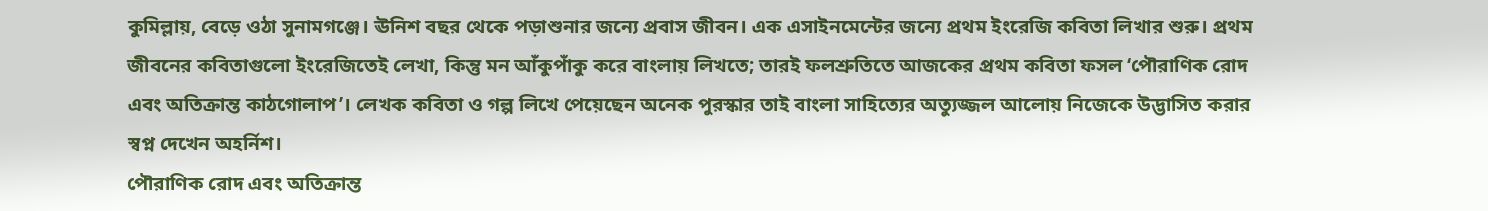কুমিল্লায়, বেড়ে ওঠা সুনামগঞ্জে। ঊনিশ বছর থেকে পড়াশুনার জন্যে প্রবাস জীবন। এক এসাইনমেন্টের জন্যে প্রথম ইংরেজি কবিতা লিখার শুরু। প্রথম জীবনের কবিতাগুলো ইংরেজিতেই লেখা, কিন্তু মন আঁকুপাঁকু করে বাংলায় লিখতে; তারই ফলশ্রুতিতে আজকের প্রথম কবিতা ফসল ‘পৌরাণিক রোদ এবং অতিক্রান্ত কাঠগোলাপ’। লেখক কবিতা ও গল্প লিখে পেয়েছেন অনেক পুরস্কার তাই বাংলা সাহিত্যের অত্যুজ্জল আলোয় নিজেকে উদ্ভাসিত করার স্বপ্ন দেখেন অহর্নিশ।
পৌরাণিক রোদ এবং অতিক্রান্ত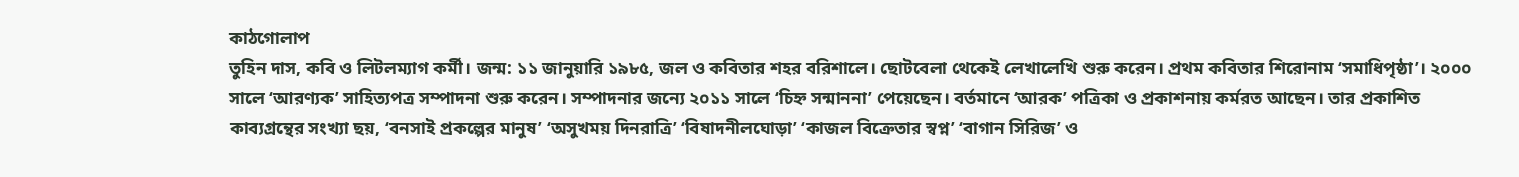কাঠগোলাপ
তুহিন দাস, কবি ও লিটলম্যাগ কর্মী। জন্ম: ১১ জানুয়ারি ১৯৮৫, জল ও কবিতার শহর বরিশালে। ছোটবেলা থেকেই লেখালেখি শুরু করেন। প্রথম কবিতার শিরোনাম ‘সমাধিপৃষ্ঠা’। ২০০০ সালে ‘আরণ্যক’ সাহিত্যপত্র সম্পাদনা শুরু করেন। সম্পাদনার জন্যে ২০১১ সালে ‘চিহ্ন সন্মাননা’ পেয়েছেন। বর্তমানে ‘আরক’ পত্রিকা ও প্রকাশনায় কর্মরত আছেন। তার প্রকাশিত কাব্যগ্রন্থের সংখ্যা ছয়, ‘বনসাই প্রকল্পের মানুষ’ ‘অসুখময় দিনরাত্রি’ ‘বিষাদনীলঘোড়া’ ‘কাজল বিক্রেতার স্বপ্ন’ ‘বাগান সিরিজ’ ও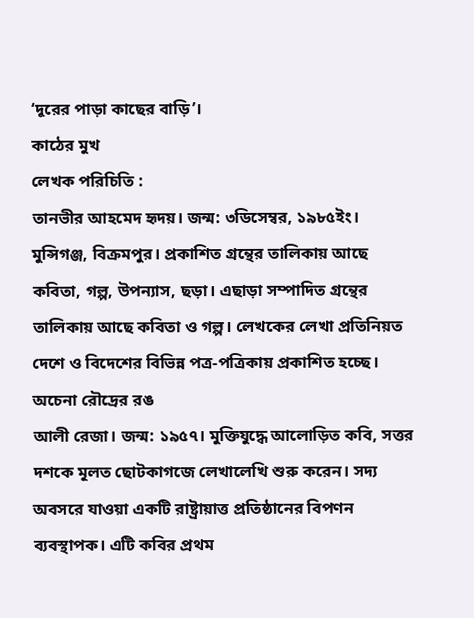‘দূরের পাড়া কাছের বাড়ি’।
কাঠের মুখ
লেখক পরিচিতি :
তানভীর আহমেদ হৃদয়। জন্ম: ৩ডিসেম্বর, ১৯৮৫ইং। মুন্সিগঞ্জ, বিক্রমপুর। প্রকাশিত গ্রন্থের তালিকায় আছে কবিতা, গল্প, উপন্যাস, ছড়া। এছাড়া সম্পাদিত গ্রন্থের তালিকায় আছে কবিতা ও গল্প। লেখকের লেখা প্রতিনিয়ত দেশে ও বিদেশের বিভিন্ন পত্র-পত্রিকায় প্রকাশিত হচ্ছে।
অচেনা রৌদ্রের রঙ
আলী রেজা। জন্ম: ১৯৫৭। মুক্তিযুদ্ধে আলোড়িত কবি, সত্তর দশকে মূলত ছোটকাগজে লেখালেখি শুরু করেন। সদ্য অবসরে যাওয়া একটি রাষ্ট্রায়াত্ত প্রতিষ্ঠানের বিপণন ব্যবস্থাপক। এটি কবির প্রথম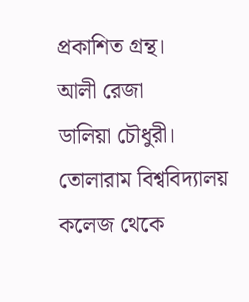প্রকাশিত গ্রন্থ।
আলী রেজা
ডালিয়া চৌধুরী। তোলারাম বিশ্ববিদ্যালয় কলেজ থেকে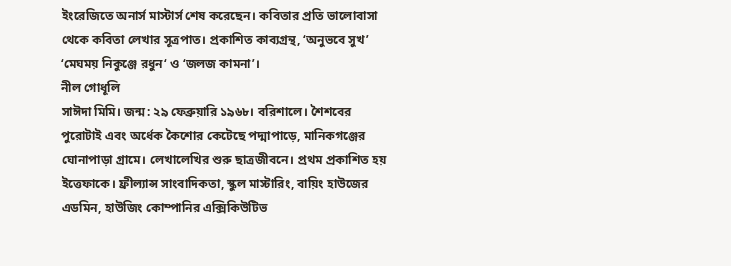ইংরেজিতে অনার্স মাস্টার্স শেষ করেছেন। কবিতার প্রতি ভালোবাসা থেকে কবিতা লেখার সূত্রপাত। প্রকাশিত কাব্যগ্রন্থ, ‘অনুভবে সুখ’ ‘মেঘময় নিকুঞ্জে রধুন‘ ও ‘জলজ কামনা’।
নীল গোধূলি
সাঈদা মিমি। জন্ম: ২৯ ফেব্রুয়ারি ১৯৬৮। বরিশালে। শৈশবের পুরোটাই এবং অর্ধেক কৈশোর কেটেছে পদ্মাপাড়ে, মানিকগঞ্জের ঘোনাপাড়া গ্রামে। লেখালেখির শুরু ছাত্রজীবনে। প্রথম প্রকাশিত হয় ইত্তেফাকে। ফ্রীল্যান্স সাংবাদিকতা, স্কুল মাস্টারিং, বায়িং হাউজের এডমিন, হাউজিং কোম্পানির এক্সিকিউটিভ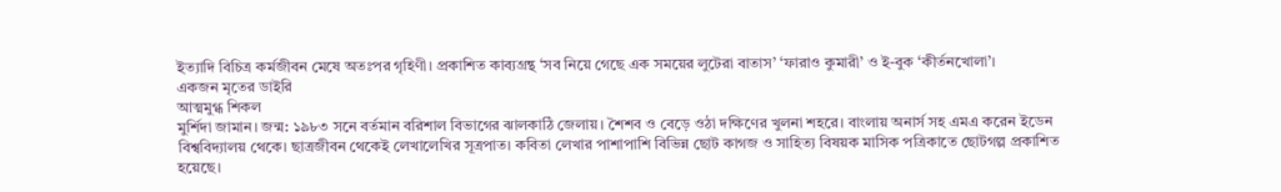ইত্যাদি বিচিত্র কর্মজীবন মেষে অতঃপর গৃহিণী। প্রকাশিত কাব্যগ্রন্থ ‘সব নিয়ে গেছে এক সময়ের লুটেরা বাতাস’ ‘ফারাও কুমারী’ ও ই-বুক ‘কীর্তনখোলা’।
একজন মৃতের ডাইরি
আত্মমুগ্ধ শিকল
মুর্শিদা জামান। জন্ম: ১৯৮৩ সনে বর্তমান বরিশাল বিভাগের ঝালকাঠি জেলায়। শৈশব ও বেড়ে ওঠা দক্ষিণের খুলনা শহরে। বাংলায় অনার্স সহ এমএ করেন ইডেন বিশ্ববিদ্যালয় থেকে। ছাত্রজীবন থেকেই লেখালেখির সূত্রপাত। কবিতা লেখার পাশাপাশি বিভিন্ন ছোট কাগজ ও সাহিত্য বিষয়ক মাসিক পত্রিকাতে ছোটগল্প প্রকাশিত হয়েছে।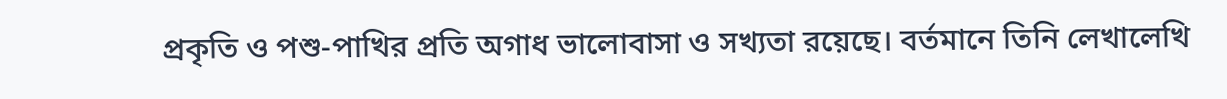প্রকৃতি ও পশু-পাখির প্রতি অগাধ ভালোবাসা ও সখ্যতা রয়েছে। বর্তমানে তিনি লেখালেখি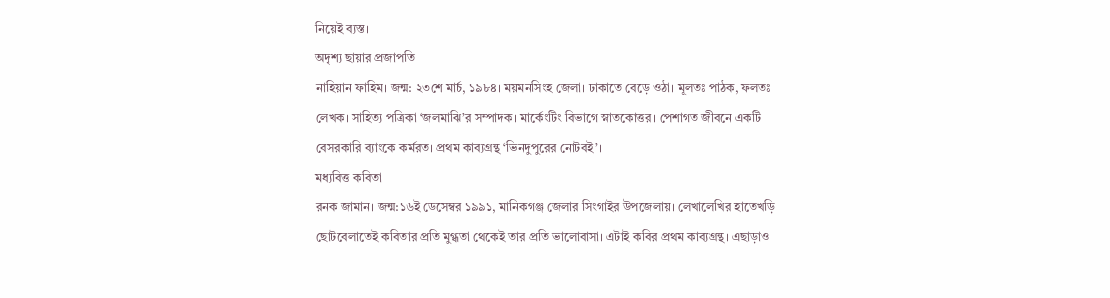নিয়েই ব্যস্ত।
অদৃশ্য ছায়ার প্রজাপতি
নাহিয়ান ফাহিম। জন্ম: ২৩শে মার্চ, ১৯৮৪। ময়মনসিংহ জেলা। ঢাকাতে বেড়ে ওঠা। মূলতঃ পাঠক, ফলতঃ লেখক। সাহিত্য পত্রিকা ‘জলমাঝি’র সম্পাদক। মার্কেংটিং বিভাগে স্নাতকোত্তর। পেশাগত জীবনে একটি বেসরকারি ব্যাংকে কর্মরত। প্রথম কাব্যগ্রন্থ ‘ভিনদুপুরের নোটবই’।
মধ্যবিত্ত কবিতা
রনক জামান। জন্ম:১৬ই ডেসেম্বর ১৯৯১, মানিকগঞ্জ জেলার সিংগাইর উপজেলায়। লেখালেখির হাতেখড়ি ছোটবেলাতেই কবিতার প্রতি মুগ্ধতা থেকেই তার প্রতি ভালোবাসা। এটাই কবির প্রথম কাব্যগ্রন্থ। এছাড়াও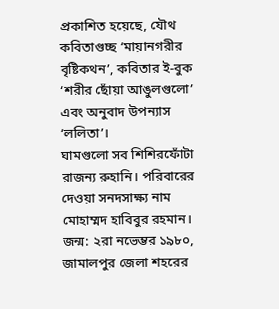প্রকাশিত হয়েছে, যৌথ কবিতাগুচ্ছ ‘মায়ানগরীর বৃষ্টিকথন’, কবিতার ই-বুক ‘শরীর ছোঁয়া আঙুলগুলো’ এবং অনুবাদ উপন্যাস ‘ললিতা’।
ঘামগুলো সব শিশিরফোঁটা
রাজন্য রুহানি। পরিবারের দেওয়া সনদসাক্ষ্য নাম মোহাম্মদ হাবিবুর রহমান। জন্ম: ২রা নভেম্ভর ১৯৮০, জামালপুর জেলা শহরের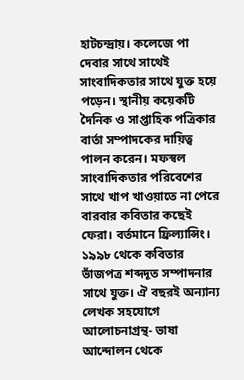হাটচন্দ্রায়। কলেজে পা দেবার সাথে সাথেই সাংবাদিকতার সাথে যুক্ত হয়ে পড়েন। স্থানীয় কয়েকটি দৈনিক ও সাপ্তাহিক পত্রিকার বার্তা সম্পাদকের দায়িত্ব পালন করেন। মফস্বল সাংবাদিকতার পরিবেশের সাথে খাপ খাওয়াতে না পেরে বারবার কবিতার কছেই ফেরা। বর্তমানে ফ্রিল্যান্সিং। ১৯৯৮ থেকে কবিতার ভাঁজপত্র শব্দদূত সম্পাদনার সাথে যুক্ত। ঐ বছরই অন্যান্য লেখক সহযোগে আলোচনাগ্রন্থ- ভাষা আন্দোলন থেকে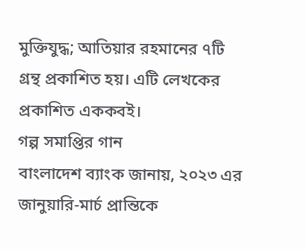মুক্তিযুদ্ধ; আতিয়ার রহমানের ৭টি গ্রন্থ প্রকাশিত হয়। এটি লেখকের প্রকাশিত এককবই।
গল্প সমাপ্তির গান
বাংলাদেশ ব্যাংক জানায়, ২০২৩ এর জানুয়ারি-মার্চ প্রান্তিকে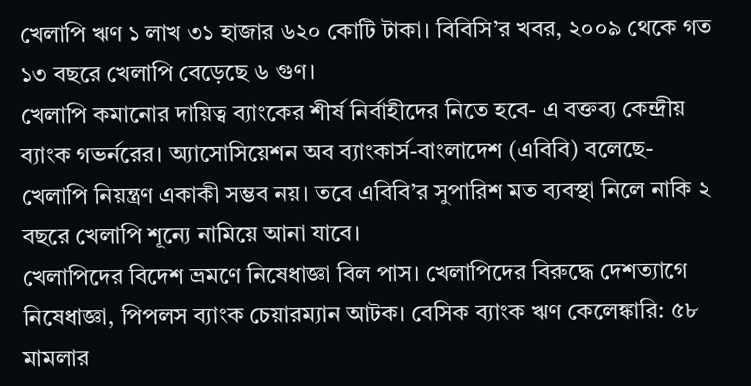খেলাপি ঋণ ১ লাখ ৩১ হাজার ৬২০ কোটি টাকা। বিবিসি’র খবর, ২০০৯ থেকে গত ১৩ বছরে খেলাপি বেড়েছে ৬ গুণ।
খেলাপি কমানোর দায়িত্ব ব্যাংকের শীর্ষ নির্বাহীদের নিতে হবে- এ বক্তব্য কেন্দ্রীয় ব্যাংক গভর্নরের। অ্যাসোসিয়েশন অব ব্যাংকার্স-বাংলাদেশ (এবিবি) বলেছে- খেলাপি নিয়ন্ত্রণ একাকী সম্ভব নয়। তবে এবিবি’র সুপারিশ মত ব্যবস্থা নিলে নাকি ২ বছরে খেলাপি শূন্যে নামিয়ে আনা যাবে।
খেলাপিদের বিদেশ ভ্রমণে নিষেধাজ্ঞা বিল পাস। খেলাপিদের বিরুদ্ধে দেশত্যাগে নিষেধাজ্ঞা, পিপলস ব্যাংক চেয়ারম্যান আটক। বেসিক ব্যাংক ঋণ কেলেঙ্কারি: ৫৮ মামলার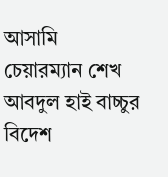আসামি চেয়ারম্যান শেখ আবদুল হাই বাচ্চুর বিদেশ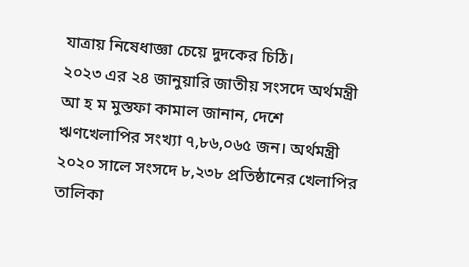যাত্রায় নিষেধাজ্ঞা চেয়ে দুদকের চিঠি।
২০২৩ এর ২৪ জানুয়ারি জাতীয় সংসদে অর্থমন্ত্রী আ হ ম মুস্তফা কামাল জানান, দেশে ঋণখেলাপির সংখ্যা ৭,৮৬,০৬৫ জন। অর্থমন্ত্রী ২০২০ সালে সংসদে ৮,২৩৮ প্রতিষ্ঠানের খেলাপির তালিকা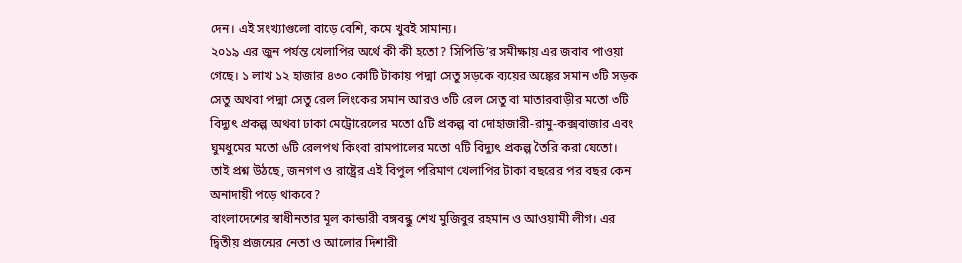দেন। এই সংখ্যাগুলো বাড়ে বেশি, কমে খুবই সামান্য।
২০১৯ এর জুন পর্যন্ত খেলাপির অর্থে কী কী হতো? সিপিডি’র সমীক্ষায় এর জবাব পাওয়া গেছে। ১ লাখ ১২ হাজার ৪৩০ কোটি টাকায় পদ্মা সেতু সড়কে ব্যয়ের অঙ্কের সমান ৩টি সড়ক সেতু অথবা পদ্মা সেতু রেল লিংকের সমান আরও ৩টি রেল সেতু বা মাতারবাড়ীর মতো ৩টি বিদ্যুৎ প্রকল্প অথবা ঢাকা মেট্রোরেলের মতো ৫টি প্রকল্প বা দোহাজারী-রামু-কক্সবাজার এবং ঘুমধুমের মতো ৬টি রেলপথ কিংবা রামপালের মতো ৭টি বিদ্যুৎ প্রকল্প তৈরি করা যেতো।
তাই প্রশ্ন উঠছে, জনগণ ও রাষ্ট্রের এই বিপুল পরিমাণ খেলাপির টাকা বছরের পর বছর কেন অনাদায়ী পড়ে থাকবে?
বাংলাদেশের স্বাধীনতার মূল কান্ডারী বঙ্গবন্ধু শেখ মুজিবুর রহমান ও আওয়ামী লীগ। এর দ্বিতীয় প্রজন্মের নেতা ও আলোর দিশারী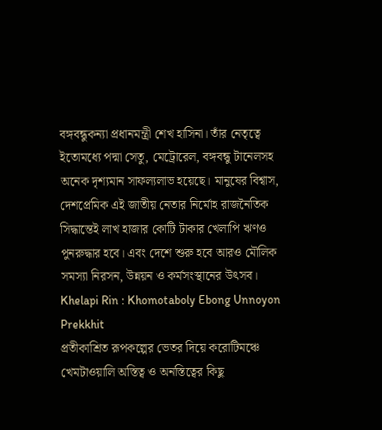বঙ্গবন্ধুকন্যা প্রধানমন্ত্রী শেখ হাসিনা। তাঁর নেতৃত্বে ইতোমধ্যে পদ্মা সেতু, মেট্রোরেল, বঙ্গবন্ধু টানেলসহ অনেক দৃশ্যমান সাফল্যলাভ হয়েছে। মানুষের বিশ্বাস, দেশপ্রেমিক এই জাতীয় নেতার নির্মোহ রাজনৈতিক সিদ্ধান্তেই লাখ হাজার কোটি টাকার খেলাপি ঋণও পুনরুদ্ধার হবে। এবং দেশে শুরু হবে আরও মৌলিক সমস্যা নিরসন, উন্নয়ন ও কর্মসংস্থানের উৎসব।
Khelapi Rin : Khomotaboly Ebong Unnoyon Prekkhit
প্রতীকাশ্রিত রূপকল্পের ভেতর দিয়ে করোটিমঞ্চে খেমটাওয়ালি অস্তিত্ব ও অনস্তিত্বের কিছু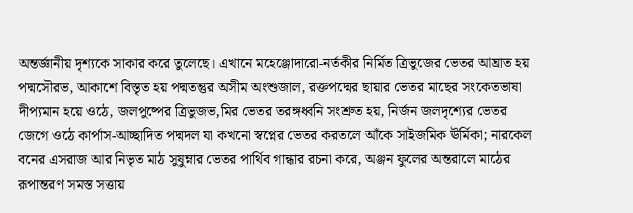অন্তর্জ্ঞানীয় দৃশ্যকে সাকার করে তুলেছে। এখানে মহেঞ্জোদারো-নর্তকীর নির্মিত ত্রিভুজের ভেতর আঘ্রাত হয় পদ্মসৌরভ, আকাশে বিস্তৃত হয় পদ্মতন্তুর অসীম অংশুজাল, রক্তপদ্মের ছায়ার ভেতর মাছের সংকেতভাষা দীপ্যমান হয়ে ওঠে, জলপুষ্পের ত্রিভুজভ‚মির ভেতর তরঙ্গধ্বনি সংশ্রুত হয়, নির্জন জলদৃশ্যের ভেতর জেগে ওঠে কার্পাস-আচ্ছাদিত পদ্মদল যা কখনো স্বপ্নের ভেতর করতলে আঁকে সাইজমিক ঊর্মিকা; নারকেল বনের এসরাজ আর নিভৃত মাঠ সুষুম্নার ভেতর পার্থিব গান্ধার রচনা করে, অঞ্জন ফুলের অন্তরালে মাঠের রূপান্তরণ সমস্ত সত্তায়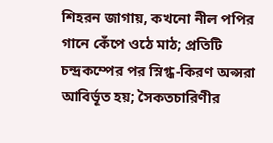শিহরন জাগায়, কখনো নীল পপির গানে কেঁপে ওঠে মাঠ; প্রতিটি চন্দ্রকম্পের পর স্নিগ্ধ-কিরণ অপ্সরা আবির্ভূত হয়; সৈকতচারিণীর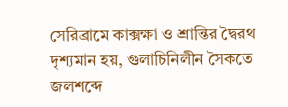সেরিব্রামে কাক্সক্ষা ও শ্রান্তির দ্বৈরথ দৃশ্যমান হয়, গুলাচিনিলীন সৈকতে জলশব্দে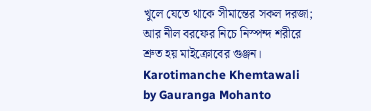খুলে যেতে থাকে সীমান্তের সকল দরজা; আর নীল বরফের নিচে নিস্পন্দ শরীরে শ্রুত হয় মাইক্রোবের গুঞ্জন।
Karotimanche Khemtawali by Gauranga Mohanto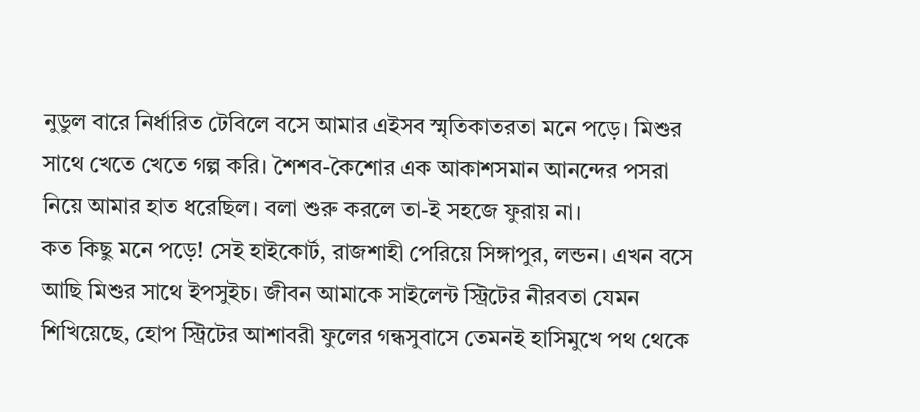নুডুল বারে নির্ধারিত টেবিলে বসে আমার এইসব স্মৃতিকাতরতা মনে পড়ে। মিশুর সাথে খেতে খেতে গল্প করি। শৈশব-কৈশোর এক আকাশসমান আনন্দের পসরা নিয়ে আমার হাত ধরেছিল। বলা শুরু করলে তা-ই সহজে ফুরায় না।
কত কিছু মনে পড়ে! সেই হাইকোর্ট, রাজশাহী পেরিয়ে সিঙ্গাপুর, লন্ডন। এখন বসে আছি মিশুর সাথে ইপসুইচ। জীবন আমাকে সাইলেন্ট স্ট্রিটের নীরবতা যেমন শিখিয়েছে, হোপ স্ট্রিটের আশাবরী ফুলের গন্ধসুবাসে তেমনই হাসিমুখে পথ থেকে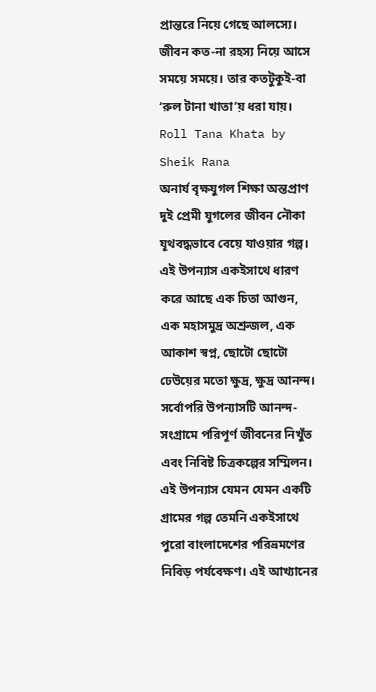প্রান্তরে নিয়ে গেছে আলস্যে।
জীবন কত-না রহস্য নিয়ে আসে সময়ে সময়ে। তার কতটুকুই-বা ‘রুল টানা খাতা’য় ধরা যায়।
Roll Tana Khata by Sheik Rana
অনার্য বৃক্ষযুগল শিক্ষা অন্তপ্রাণ দুই প্রেমী যুগলের জীবন নৌকা যূথবদ্ধভাবে বেয়ে যাওয়ার গল্প। এই উপন্যাস একইসাথে ধারণ করে আছে এক চিতা আগুন, এক মহাসমুদ্র অশ্রুজল, এক আকাশ স্বপ্ন, ছোটো ছোটো ঢেউয়ের মতো ক্ষুদ্র, ক্ষুদ্র আনন্দ। সর্বোপরি উপন্যাসটি আনন্দ-সংগ্রামে পরিপূর্ণ জীবনের নিখুঁত এবং নিবিষ্ট চিত্রকল্পের সম্মিলন। এই উপন্যাস যেমন যেমন একটি গ্রামের গল্প তেমনি একইসাথে পুরো বাংলাদেশের পরিভ্রমণের নিবিড় পর্যবেক্ষণ। এই আখ্যানের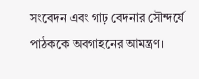সংবেদন এবং গাঢ় বেদনার সৌন্দর্যে পাঠককে অবগাহনের আমন্ত্রণ।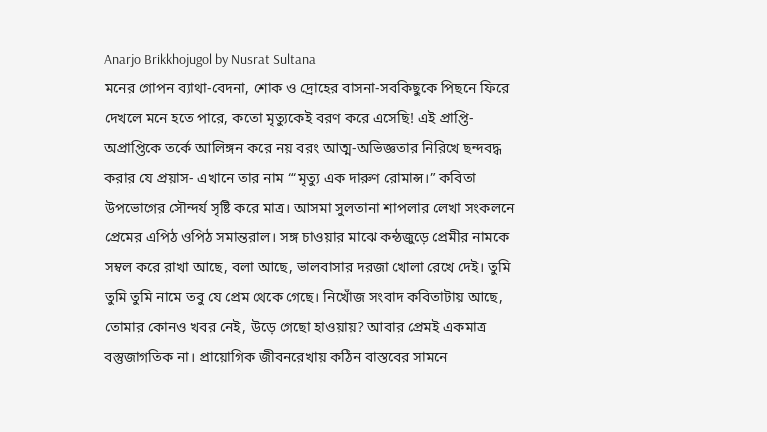Anarjo Brikkhojugol by Nusrat Sultana
মনের গোপন ব্যাথা-বেদনা, শোক ও দ্রোহের বাসনা-সবকিছুকে পিছনে ফিরে দেখলে মনে হতে পারে, কতো মৃত্যুকেই বরণ করে এসেছি! এই প্রাপ্তি-অপ্রাপ্তিকে তর্কে আলিঙ্গন করে নয় বরং আত্ম-অভিজ্ঞতার নিরিখে ছন্দবদ্ধ করার যে প্রয়াস- এখানে তার নাম “‘মৃত্যু এক দারুণ রোমান্স।” কবিতা উপভোগের সৌন্দর্য সৃষ্টি করে মাত্র। আসমা সুলতানা শাপলার লেখা সংকলনে প্রেমের এপিঠ ওপিঠ সমান্তরাল। সঙ্গ চাওয়ার মাঝে কন্ঠজুড়ে প্রেমীর নামকে সম্বল করে রাখা আছে, বলা আছে, ভালবাসার দরজা খোলা রেখে দেই। তুমি তুমি তুমি নামে তবু যে প্রেম থেকে গেছে। নিখোঁজ সংবাদ কবিতাটায় আছে, তোমার কোনও খবর নেই, উড়ে গেছো হাওয়ায়? আবার প্রেমই একমাত্র বস্তুজাগতিক না। প্রায়োগিক জীবনরেখায় কঠিন বাস্তবের সামনে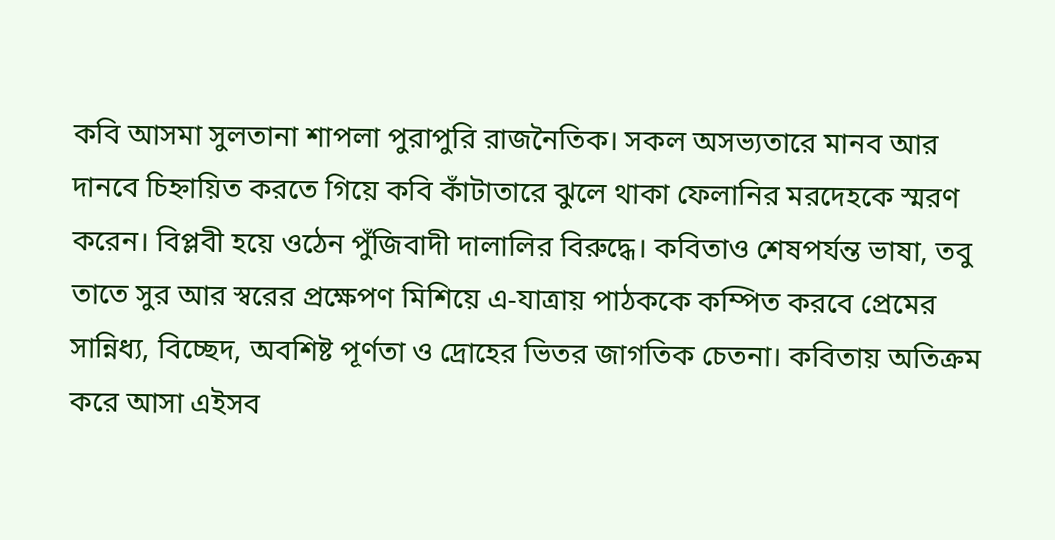কবি আসমা সুলতানা শাপলা পুরাপুরি রাজনৈতিক। সকল অসভ্যতারে মানব আর দানবে চিহ্নায়িত করতে গিয়ে কবি কাঁটাতারে ঝুলে থাকা ফেলানির মরদেহকে স্মরণ করেন। বিপ্লবী হয়ে ওঠেন পুঁজিবাদী দালালির বিরুদ্ধে। কবিতাও শেষপর্যন্ত ভাষা, তবু তাতে সুর আর স্বরের প্রক্ষেপণ মিশিয়ে এ-যাত্রায় পাঠককে কম্পিত করবে প্রেমের সান্নিধ্য, বিচ্ছেদ, অবশিষ্ট পূর্ণতা ও দ্রোহের ভিতর জাগতিক চেতনা। কবিতায় অতিক্রম করে আসা এইসব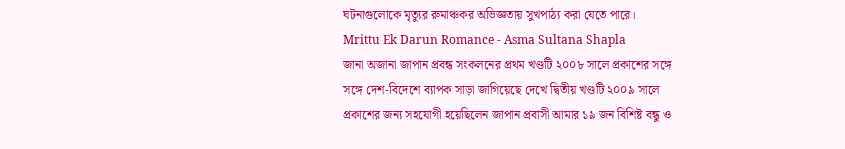ঘটনাগুলোকে মৃত্যুর রুমাঞ্চকর অভিজ্ঞতায় সুখপাঠ্য করা যেতে পারে।
Mrittu Ek Darun Romance - Asma Sultana Shapla
জানা অজানা জাপান প্রবন্ধ সংকলনের প্রথম খণ্ডটি ২০০৮ সালে প্রকাশের সঙ্গে সঙ্গে দেশ-বিদেশে ব্যাপক সাড়া জাগিয়েছে দেখে দ্বিতীয় খণ্ডটি ২০০৯ সালে প্রকাশের জন্য সহযোগী হয়েছিলেন জাপান প্রবাসী আমার ১৯ জন বিশিষ্ট বন্ধু ও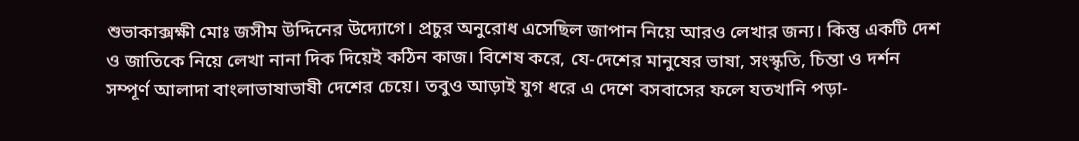শুভাকাক্সক্ষী মোঃ জসীম উদ্দিনের উদ্যোগে। প্রচুর অনুরোধ এসেছিল জাপান নিয়ে আরও লেখার জন্য। কিন্তু একটি দেশ ও জাতিকে নিয়ে লেখা নানা দিক দিয়েই কঠিন কাজ। বিশেষ করে, যে-দেশের মানুষের ভাষা, সংস্কৃতি, চিন্তা ও দর্শন সম্পূর্ণ আলাদা বাংলাভাষাভাষী দেশের চেয়ে। তবুও আড়াই যুগ ধরে এ দেশে বসবাসের ফলে যতখানি পড়া-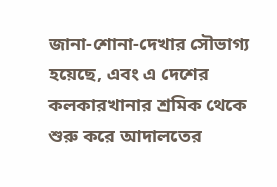জানা-শোনা-দেখার সৌভাগ্য হয়েছে, এবং এ দেশের কলকারখানার শ্রমিক থেকে শুরু করে আদালতের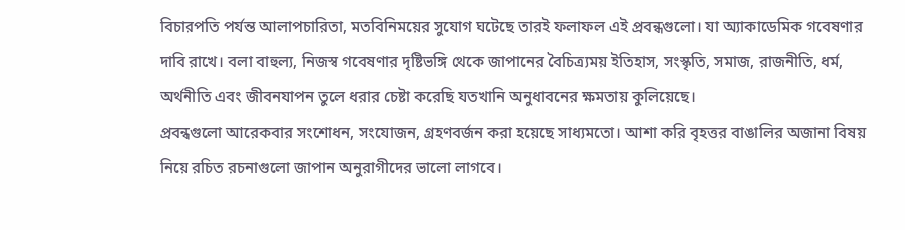বিচারপতি পর্যন্ত আলাপচারিতা, মতবিনিময়ের সুযোগ ঘটেছে তারই ফলাফল এই প্রবন্ধগুলো। যা অ্যাকাডেমিক গবেষণার দাবি রাখে। বলা বাহুল্য, নিজস্ব গবেষণার দৃষ্টিভঙ্গি থেকে জাপানের বৈচিত্র্যময় ইতিহাস, সংস্কৃতি, সমাজ, রাজনীতি, ধর্ম, অর্থনীতি এবং জীবনযাপন তুলে ধরার চেষ্টা করেছি যতখানি অনুধাবনের ক্ষমতায় কুলিয়েছে।
প্রবন্ধগুলো আরেকবার সংশোধন, সংযোজন, গ্রহণবর্জন করা হয়েছে সাধ্যমতো। আশা করি বৃহত্তর বাঙালির অজানা বিষয় নিয়ে রচিত রচনাগুলো জাপান অনুরাগীদের ভালো লাগবে।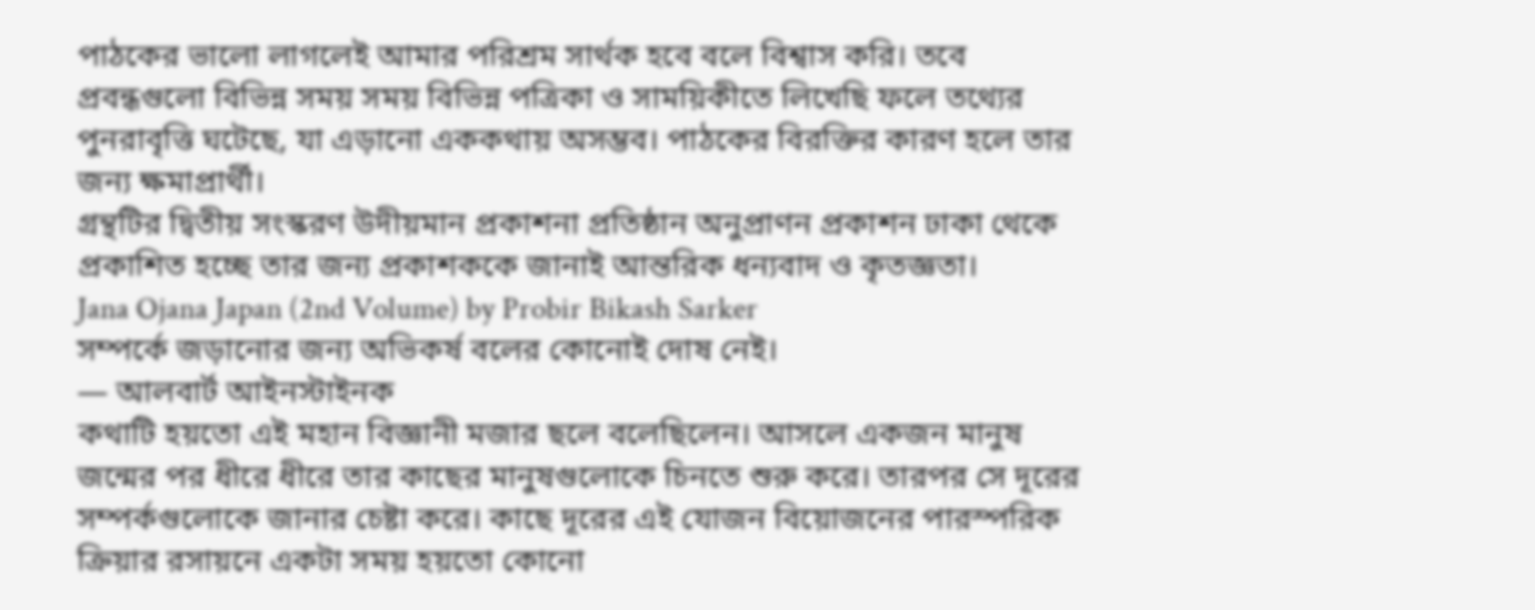পাঠকের ভালো লাগলেই আমার পরিশ্রম সার্থক হবে বলে বিশ্বাস করি। তবে প্রবন্ধগুলো বিভিন্ন সময় সময় বিভিন্ন পত্রিকা ও সাময়িকীতে লিখেছি ফলে তথ্যের পুনরাবৃত্তি ঘটেছে, যা এড়ানো এককথায় অসম্ভব। পাঠকের বিরক্তির কারণ হলে তার জন্য ক্ষমাপ্রার্থী।
গ্রন্থটির দ্বিতীয় সংস্করণ উদীয়মান প্রকাশনা প্রতিষ্ঠান অনুপ্রাণন প্রকাশন ঢাকা থেকে প্রকাশিত হচ্ছে তার জন্য প্রকাশককে জানাই আন্তরিক ধন্যবাদ ও কৃতজ্ঞতা।
Jana Ojana Japan (2nd Volume) by Probir Bikash Sarker
সম্পর্কে জড়ানোর জন্য অভিকর্ষ বলের কোনোই দোষ নেই।
— আলবার্ট আইনস্টাইনক
কথাটি হয়তো এই মহান বিজ্ঞানী মজার ছলে বলেছিলেন। আসলে একজন মানুষ জন্মের পর ধীরে ধীরে তার কাছের মানুষগুলোকে চিনতে শুরু করে। তারপর সে দূরের সম্পর্কগুলোকে জানার চেষ্টা করে। কাছে দূরের এই যোজন বিয়োজনের পারস্পরিক ক্রিয়ার রসায়নে একটা সময় হয়তো কোনো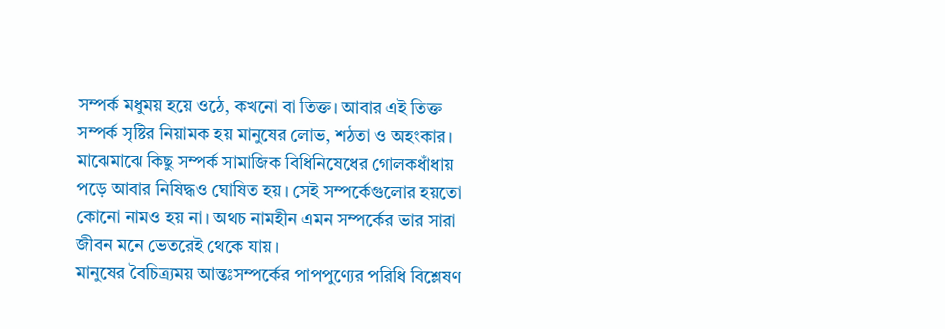সম্পর্ক মধুময় হয়ে ওঠে, কখনো বা তিক্ত। আবার এই তিক্ত সম্পর্ক সৃষ্টির নিয়ামক হয় মানুষের লোভ, শঠতা ও অহংকার। মাঝেমাঝে কিছু সম্পর্ক সামাজিক বিধিনিষেধের গোলকধাঁধায় পড়ে আবার নিষিদ্ধও ঘোষিত হয়। সেই সম্পর্কেগুলোর হয়তো কোনো নামও হয় না। অথচ নামহীন এমন সম্পর্কের ভার সারা জীবন মনে ভেতরেই থেকে যায়।
মানুষের বৈচিত্র্যময় আন্তঃসম্পর্কের পাপপুণ্যের পরিধি বিশ্লেষণ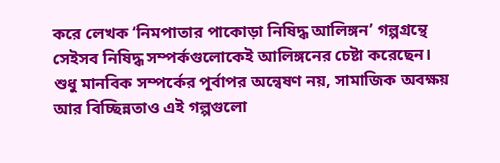করে লেখক ‘নিমপাতার পাকোড়া নিষিদ্ধ আলিঙ্গন’ গল্পগ্রন্থে সেইসব নিষিদ্ধ সম্পর্কগুলোকেই আলিঙ্গনের চেষ্টা করেছেন। শুধু মানবিক সম্পর্কের পূর্বাপর অন্বেষণ নয়, সামাজিক অবক্ষয় আর বিচ্ছিন্নতাও এই গল্পগুলো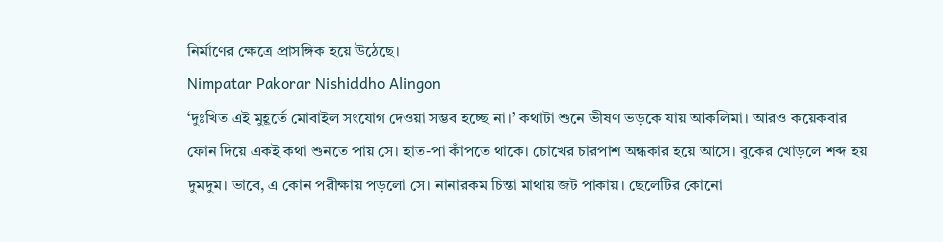নির্মাণের ক্ষেত্রে প্রাসঙ্গিক হয়ে উঠেছে।
Nimpatar Pakorar Nishiddho Alingon
‘দুঃখিত এই মুহূর্তে মোবাইল সংযোগ দেওয়া সম্ভব হচ্ছে না।’ কথাটা শুনে ভীষণ ভড়কে যায় আকলিমা। আরও কয়েকবার ফোন দিয়ে একই কথা শুনতে পায় সে। হাত-পা কাঁপতে থাকে। চোখের চারপাশ অন্ধকার হয়ে আসে। বুকের খোড়লে শব্দ হয় দুমদুম। ভাবে, এ কোন পরীক্ষায় পড়লো সে। নানারকম চিন্তা মাথায় জট পাকায়। ছেলেটির কোনো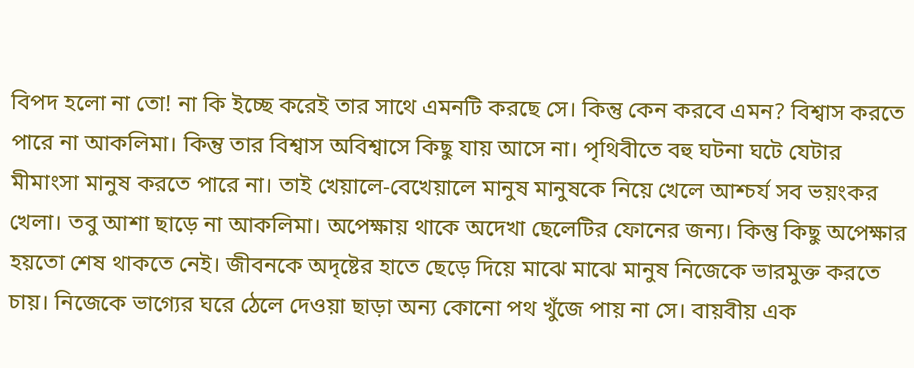বিপদ হলো না তো! না কি ইচ্ছে করেই তার সাথে এমনটি করছে সে। কিন্তু কেন করবে এমন? বিশ্বাস করতে পারে না আকলিমা। কিন্তু তার বিশ্বাস অবিশ্বাসে কিছু যায় আসে না। পৃথিবীতে বহু ঘটনা ঘটে যেটার মীমাংসা মানুষ করতে পারে না। তাই খেয়ালে-বেখেয়ালে মানুষ মানুষকে নিয়ে খেলে আশ্চর্য সব ভয়ংকর খেলা। তবু আশা ছাড়ে না আকলিমা। অপেক্ষায় থাকে অদেখা ছেলেটির ফোনের জন্য। কিন্তু কিছু অপেক্ষার হয়তো শেষ থাকতে নেই। জীবনকে অদৃষ্টের হাতে ছেড়ে দিয়ে মাঝে মাঝে মানুষ নিজেকে ভারমুক্ত করতে চায়। নিজেকে ভাগ্যের ঘরে ঠেলে দেওয়া ছাড়া অন্য কোনো পথ খুঁজে পায় না সে। বায়বীয় এক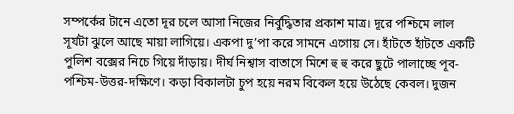সম্পর্কের টানে এতো দূর চলে আসা নিজের নির্বুদ্ধিতার প্রকাশ মাত্র। দূরে পশ্চিমে লাল সূর্যটা ঝুলে আছে মায়া লাগিয়ে। একপা দু’পা করে সামনে এগোয় সে। হাঁটতে হাঁটতে একটি পুলিশ বক্সের নিচে গিয়ে দাঁড়ায়। দীর্ঘ নিশ্বাস বাতাসে মিশে হু হু করে ছুটে পালাচ্ছে পূব-পশ্চিম-উত্তর-দক্ষিণে। কড়া বিকালটা চুপ হয়ে নরম বিকেল হয়ে উঠেছে কেবল। দুজন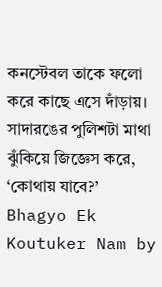কনস্টেবল তাকে ফলো করে কাছে এসে দাঁড়ায়। সাদারঙের পুলিশটা মাথা ঝুঁকিয়ে জিজ্ঞেস করে, ‘কোথায় যাবে?’
Bhagyo Ek Koutuker Nam by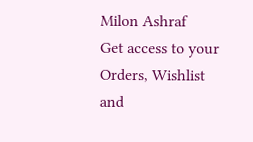Milon Ashraf
Get access to your Orders, Wishlist and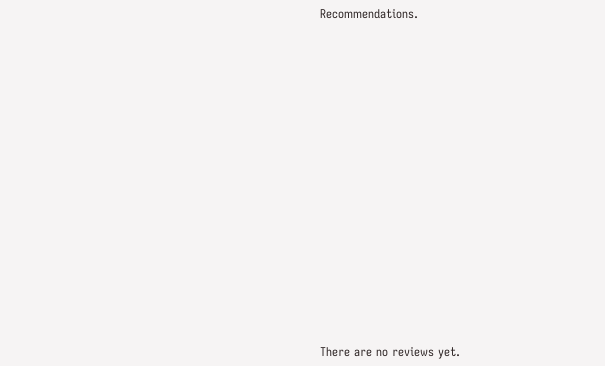Recommendations.

















There are no reviews yet.